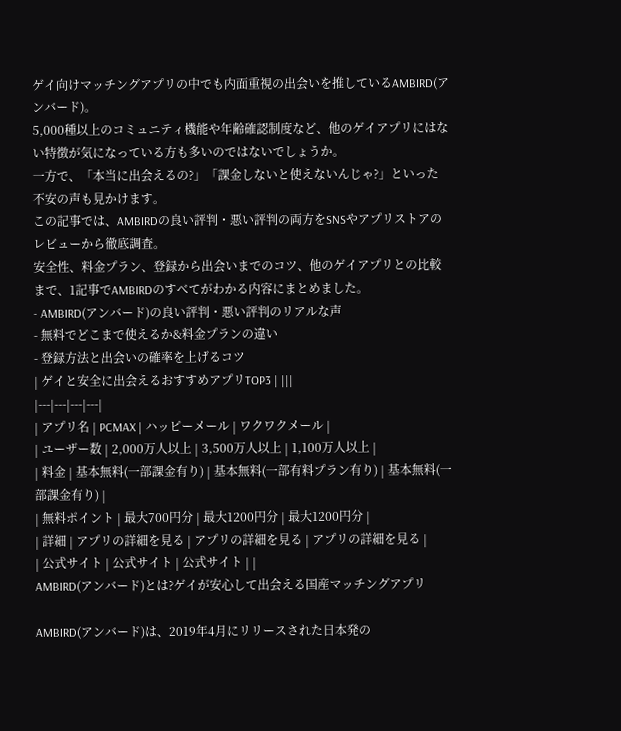ゲイ向けマッチングアプリの中でも内面重視の出会いを推しているAMBIRD(アンバード)。
5,000種以上のコミュニティ機能や年齢確認制度など、他のゲイアプリにはない特徴が気になっている方も多いのではないでしょうか。
一方で、「本当に出会えるの?」「課金しないと使えないんじゃ?」といった不安の声も見かけます。
この記事では、AMBIRDの良い評判・悪い評判の両方をSNSやアプリストアのレビューから徹底調査。
安全性、料金プラン、登録から出会いまでのコツ、他のゲイアプリとの比較まで、1記事でAMBIRDのすべてがわかる内容にまとめました。
- AMBIRD(アンバード)の良い評判・悪い評判のリアルな声
- 無料でどこまで使えるか&料金プランの違い
- 登録方法と出会いの確率を上げるコツ
| ゲイと安全に出会えるおすすめアプリTOP3 | |||
|---|---|---|---|
| アプリ名 | PCMAX | ハッピーメール | ワクワクメール |
| ユーザー数 | 2,000万人以上 | 3,500万人以上 | 1,100万人以上 |
| 料金 | 基本無料(一部課金有り) | 基本無料(一部有料プラン有り) | 基本無料(一部課金有り) |
| 無料ポイント | 最大700円分 | 最大1200円分 | 最大1200円分 |
| 詳細 | アプリの詳細を見る | アプリの詳細を見る | アプリの詳細を見る |
| 公式サイト | 公式サイト | 公式サイト | |
AMBIRD(アンバード)とは?ゲイが安心して出会える国産マッチングアプリ

AMBIRD(アンバード)は、2019年4月にリリースされた日本発の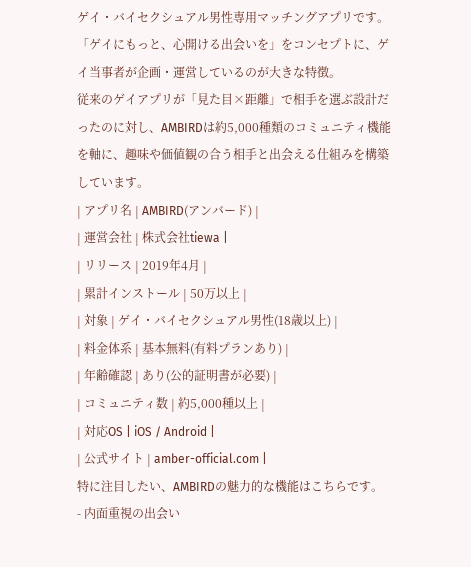ゲイ・バイセクシュアル男性専用マッチングアプリです。
「ゲイにもっと、心開ける出会いを」をコンセプトに、ゲイ当事者が企画・運営しているのが大きな特徴。
従来のゲイアプリが「見た目×距離」で相手を選ぶ設計だったのに対し、AMBIRDは約5,000種類のコミュニティ機能を軸に、趣味や価値観の合う相手と出会える仕組みを構築しています。
| アプリ名 | AMBIRD(アンバード) |
| 運営会社 | 株式会社tiewa |
| リリース | 2019年4月 |
| 累計インストール | 50万以上 |
| 対象 | ゲイ・バイセクシュアル男性(18歳以上) |
| 料金体系 | 基本無料(有料プランあり) |
| 年齢確認 | あり(公的証明書が必要) |
| コミュニティ数 | 約5,000種以上 |
| 対応OS | iOS / Android |
| 公式サイト | amber-official.com |
特に注目したい、AMBIRDの魅力的な機能はこちらです。
- 内面重視の出会い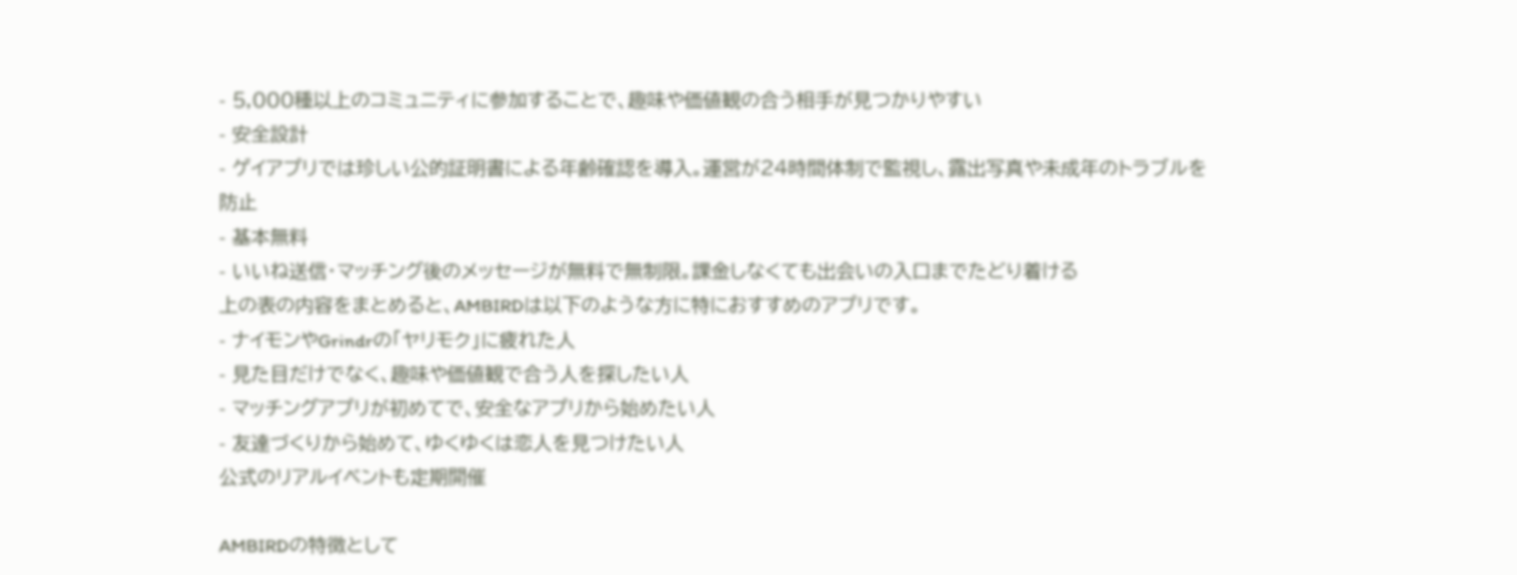- 5,000種以上のコミュニティに参加することで、趣味や価値観の合う相手が見つかりやすい
- 安全設計
- ゲイアプリでは珍しい公的証明書による年齢確認を導入。運営が24時間体制で監視し、露出写真や未成年のトラブルを防止
- 基本無料
- いいね送信・マッチング後のメッセージが無料で無制限。課金しなくても出会いの入口までたどり着ける
上の表の内容をまとめると、AMBIRDは以下のような方に特におすすめのアプリです。
- ナイモンやGrindrの「ヤリモク」に疲れた人
- 見た目だけでなく、趣味や価値観で合う人を探したい人
- マッチングアプリが初めてで、安全なアプリから始めたい人
- 友達づくりから始めて、ゆくゆくは恋人を見つけたい人
公式のリアルイベントも定期開催

AMBIRDの特徴として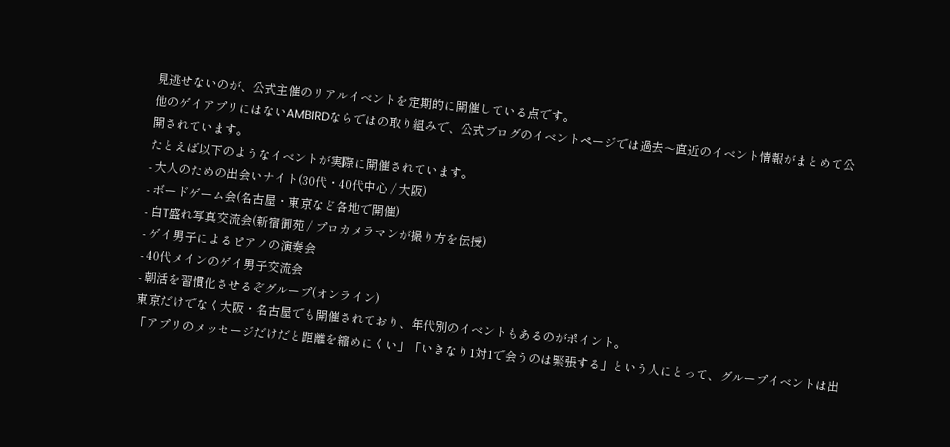見逃せないのが、公式主催のリアルイベントを定期的に開催している点です。
他のゲイアプリにはないAMBIRDならではの取り組みで、公式ブログのイベントページでは過去〜直近のイベント情報がまとめて公開されています。
たとえば以下のようなイベントが実際に開催されています。
- 大人のための出会いナイト(30代・40代中心 / 大阪)
- ボードゲーム会(名古屋・東京など各地で開催)
- 白T盛れ写真交流会(新宿御苑 / プロカメラマンが撮り方を伝授)
- ゲイ男子によるピアノの演奏会
- 40代メインのゲイ男子交流会
- 朝活を習慣化させるぞグループ(オンライン)
東京だけでなく大阪・名古屋でも開催されており、年代別のイベントもあるのがポイント。
「アプリのメッセージだけだと距離を縮めにくい」「いきなり1対1で会うのは緊張する」という人にとって、グループイベントは出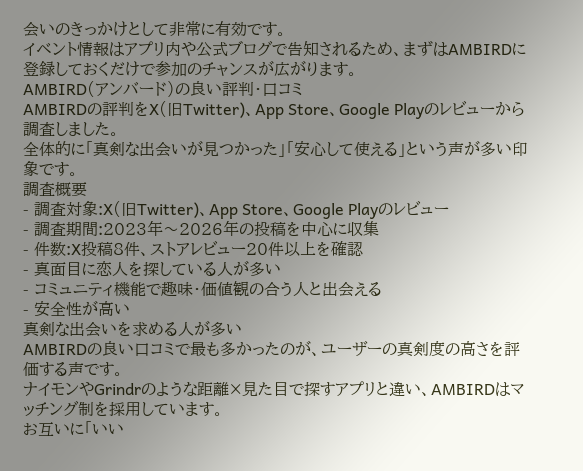会いのきっかけとして非常に有効です。
イベント情報はアプリ内や公式ブログで告知されるため、まずはAMBIRDに登録しておくだけで参加のチャンスが広がります。
AMBIRD(アンバード)の良い評判・口コミ
AMBIRDの評判をX(旧Twitter)、App Store、Google Playのレビューから調査しました。
全体的に「真剣な出会いが見つかった」「安心して使える」という声が多い印象です。
調査概要
- 調査対象:X(旧Twitter)、App Store、Google Playのレビュー
- 調査期間:2023年〜2026年の投稿を中心に収集
- 件数:X投稿8件、ストアレビュー20件以上を確認
- 真面目に恋人を探している人が多い
- コミュニティ機能で趣味・価値観の合う人と出会える
- 安全性が高い
真剣な出会いを求める人が多い
AMBIRDの良い口コミで最も多かったのが、ユーザーの真剣度の高さを評価する声です。
ナイモンやGrindrのような距離×見た目で探すアプリと違い、AMBIRDはマッチング制を採用しています。
お互いに「いい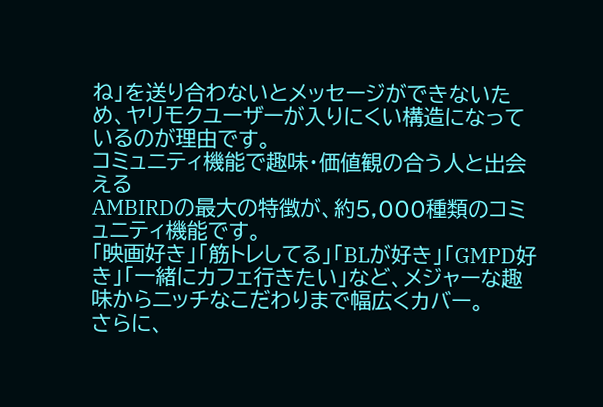ね」を送り合わないとメッセージができないため、ヤリモクユーザーが入りにくい構造になっているのが理由です。
コミュニティ機能で趣味・価値観の合う人と出会える
AMBIRDの最大の特徴が、約5,000種類のコミュニティ機能です。
「映画好き」「筋トレしてる」「BLが好き」「GMPD好き」「一緒にカフェ行きたい」など、メジャーな趣味からニッチなこだわりまで幅広くカバー。
さらに、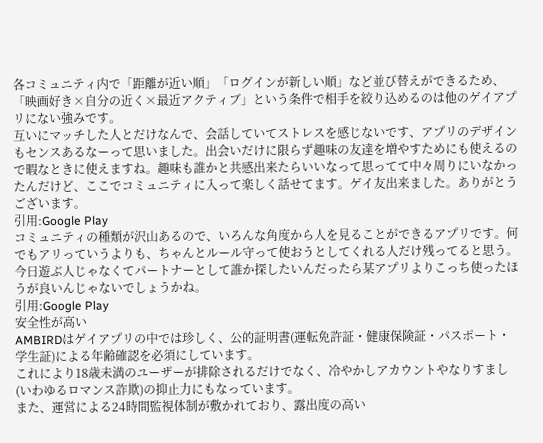各コミュニティ内で「距離が近い順」「ログインが新しい順」など並び替えができるため、「映画好き×自分の近く×最近アクティブ」という条件で相手を絞り込めるのは他のゲイアプリにない強みです。
互いにマッチした人とだけなんで、会話していてストレスを感じないです、アプリのデザインもセンスあるなーって思いました。出会いだけに限らず趣味の友達を増やすためにも使えるので暇なときに使えますね。趣味も誰かと共感出来たらいいなって思ってて中々周りにいなかったんだけど、ここでコミュニティに入って楽しく話せてます。ゲイ友出来ました。ありがとうございます。
引用:Google Play
コミュニティの種類が沢山あるので、いろんな角度から人を見ることができるアプリです。何でもアリっていうよりも、ちゃんとルール守って使おうとしてくれる人だけ残ってると思う。今日遊ぶ人じゃなくてパートナーとして誰か探したいんだったら某アプリよりこっち使ったほうが良いんじゃないでしょうかね。
引用:Google Play
安全性が高い
AMBIRDはゲイアプリの中では珍しく、公的証明書(運転免許証・健康保険証・パスポート・学生証)による年齢確認を必須にしています。
これにより18歳未満のユーザーが排除されるだけでなく、冷やかしアカウントやなりすまし(いわゆるロマンス詐欺)の抑止力にもなっています。
また、運営による24時間監視体制が敷かれており、露出度の高い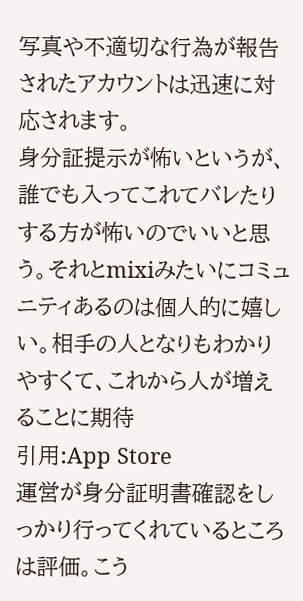写真や不適切な行為が報告されたアカウントは迅速に対応されます。
身分証提示が怖いというが、誰でも入ってこれてバレたりする方が怖いのでいいと思う。それとmixiみたいにコミュニティあるのは個人的に嬉しい。相手の人となりもわかりやすくて、これから人が増えることに期待
引用:App Store
運営が身分証明書確認をしっかり行ってくれているところは評価。こう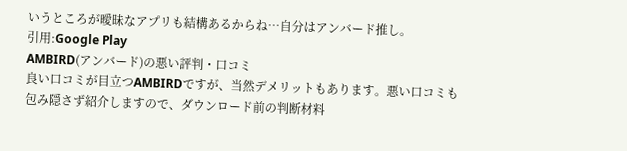いうところが曖昧なアプリも結構あるからね…自分はアンバード推し。
引用:Google Play
AMBIRD(アンバード)の悪い評判・口コミ
良い口コミが目立つAMBIRDですが、当然デメリットもあります。悪い口コミも包み隠さず紹介しますので、ダウンロード前の判断材料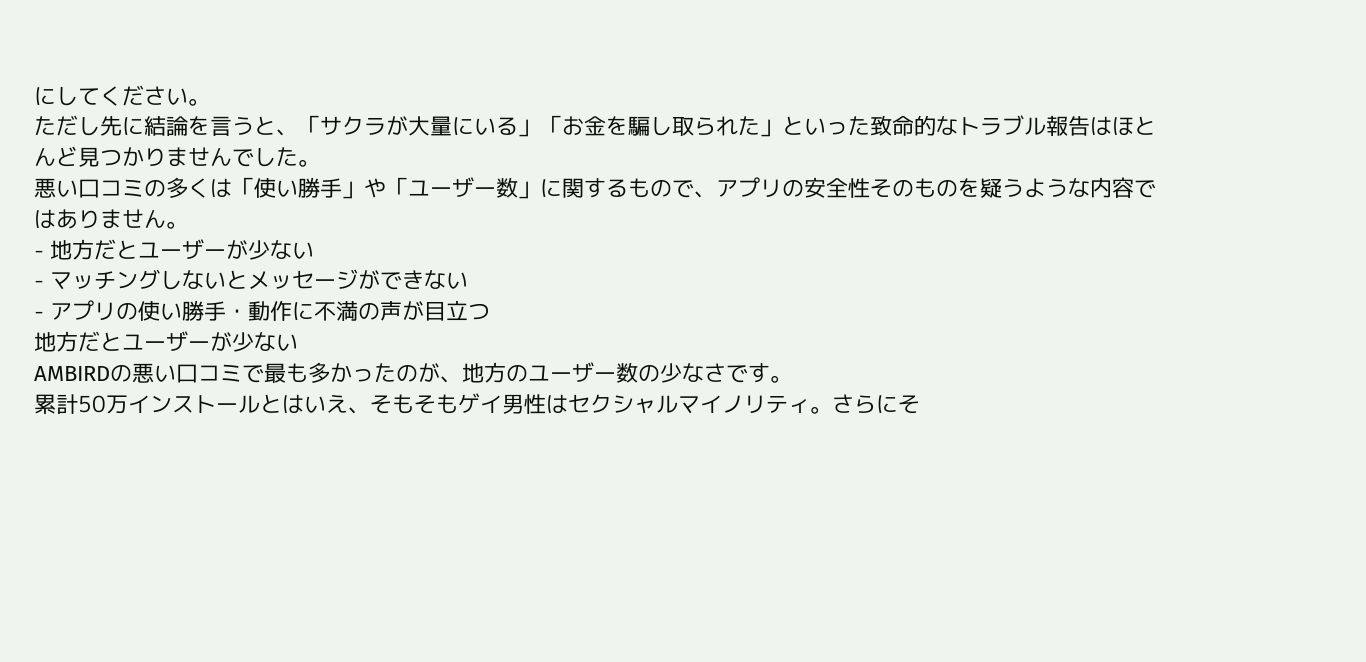にしてください。
ただし先に結論を言うと、「サクラが大量にいる」「お金を騙し取られた」といった致命的なトラブル報告はほとんど見つかりませんでした。
悪い口コミの多くは「使い勝手」や「ユーザー数」に関するもので、アプリの安全性そのものを疑うような内容ではありません。
- 地方だとユーザーが少ない
- マッチングしないとメッセージができない
- アプリの使い勝手・動作に不満の声が目立つ
地方だとユーザーが少ない
AMBIRDの悪い口コミで最も多かったのが、地方のユーザー数の少なさです。
累計50万インストールとはいえ、そもそもゲイ男性はセクシャルマイノリティ。さらにそ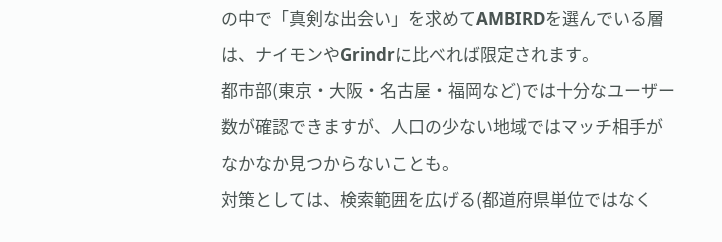の中で「真剣な出会い」を求めてAMBIRDを選んでいる層は、ナイモンやGrindrに比べれば限定されます。
都市部(東京・大阪・名古屋・福岡など)では十分なユーザー数が確認できますが、人口の少ない地域ではマッチ相手がなかなか見つからないことも。
対策としては、検索範囲を広げる(都道府県単位ではなく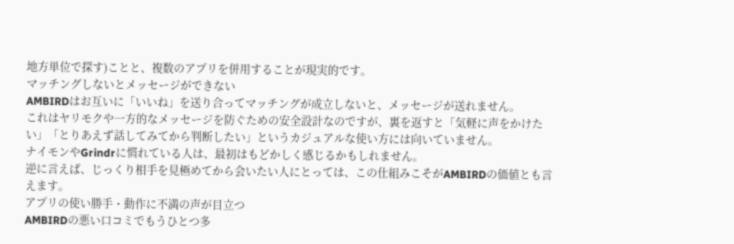地方単位で探す)ことと、複数のアプリを併用することが現実的です。
マッチングしないとメッセージができない
AMBIRDはお互いに「いいね」を送り合ってマッチングが成立しないと、メッセージが送れません。
これはヤリモクや一方的なメッセージを防ぐための安全設計なのですが、裏を返すと「気軽に声をかけたい」「とりあえず話してみてから判断したい」というカジュアルな使い方には向いていません。
ナイモンやGrindrに慣れている人は、最初はもどかしく感じるかもしれません。
逆に言えば、じっくり相手を見極めてから会いたい人にとっては、この仕組みこそがAMBIRDの価値とも言えます。
アプリの使い勝手・動作に不満の声が目立つ
AMBIRDの悪い口コミでもうひとつ多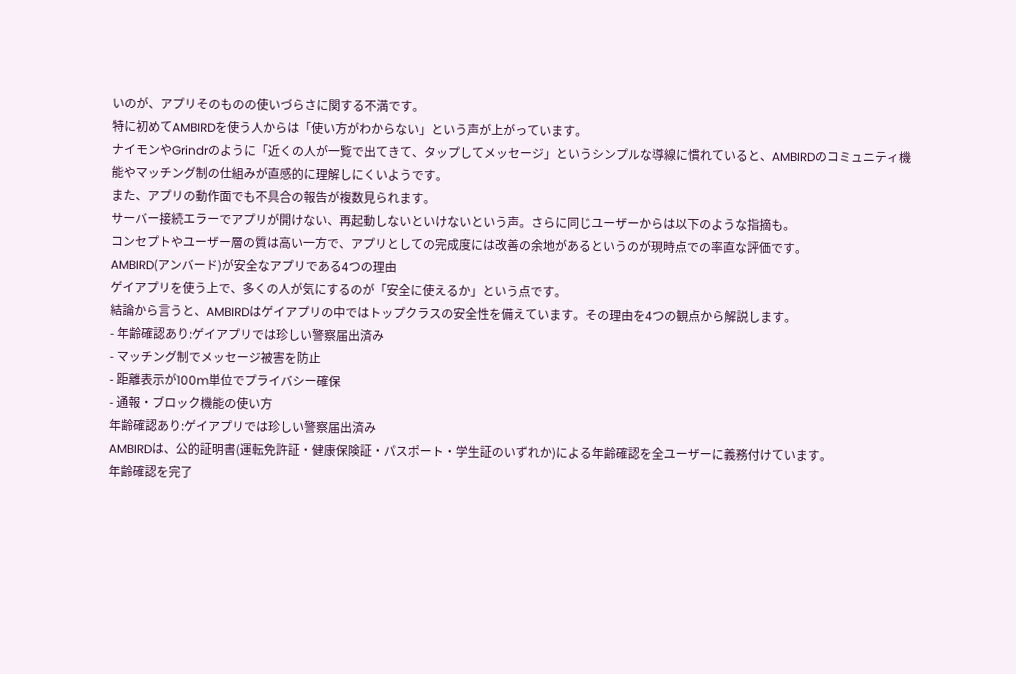いのが、アプリそのものの使いづらさに関する不満です。
特に初めてAMBIRDを使う人からは「使い方がわからない」という声が上がっています。
ナイモンやGrindrのように「近くの人が一覧で出てきて、タップしてメッセージ」というシンプルな導線に慣れていると、AMBIRDのコミュニティ機能やマッチング制の仕組みが直感的に理解しにくいようです。
また、アプリの動作面でも不具合の報告が複数見られます。
サーバー接続エラーでアプリが開けない、再起動しないといけないという声。さらに同じユーザーからは以下のような指摘も。
コンセプトやユーザー層の質は高い一方で、アプリとしての完成度には改善の余地があるというのが現時点での率直な評価です。
AMBIRD(アンバード)が安全なアプリである4つの理由
ゲイアプリを使う上で、多くの人が気にするのが「安全に使えるか」という点です。
結論から言うと、AMBIRDはゲイアプリの中ではトップクラスの安全性を備えています。その理由を4つの観点から解説します。
- 年齢確認あり:ゲイアプリでは珍しい警察届出済み
- マッチング制でメッセージ被害を防止
- 距離表示が100m単位でプライバシー確保
- 通報・ブロック機能の使い方
年齢確認あり:ゲイアプリでは珍しい警察届出済み
AMBIRDは、公的証明書(運転免許証・健康保険証・パスポート・学生証のいずれか)による年齢確認を全ユーザーに義務付けています。
年齢確認を完了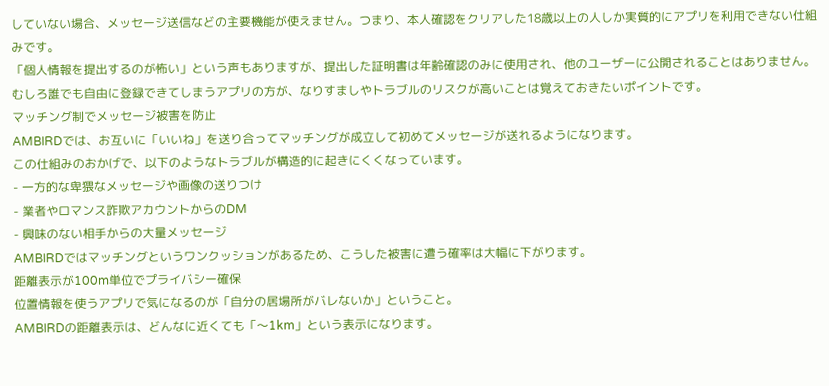していない場合、メッセージ送信などの主要機能が使えません。つまり、本人確認をクリアした18歳以上の人しか実質的にアプリを利用できない仕組みです。
「個人情報を提出するのが怖い」という声もありますが、提出した証明書は年齢確認のみに使用され、他のユーザーに公開されることはありません。
むしろ誰でも自由に登録できてしまうアプリの方が、なりすましやトラブルのリスクが高いことは覚えておきたいポイントです。
マッチング制でメッセージ被害を防止
AMBIRDでは、お互いに「いいね」を送り合ってマッチングが成立して初めてメッセージが送れるようになります。
この仕組みのおかげで、以下のようなトラブルが構造的に起きにくくなっています。
- 一方的な卑猥なメッセージや画像の送りつけ
- 業者やロマンス詐欺アカウントからのDM
- 興味のない相手からの大量メッセージ
AMBIRDではマッチングというワンクッションがあるため、こうした被害に遭う確率は大幅に下がります。
距離表示が100m単位でプライバシー確保
位置情報を使うアプリで気になるのが「自分の居場所がバレないか」ということ。
AMBIRDの距離表示は、どんなに近くても「〜1km」という表示になります。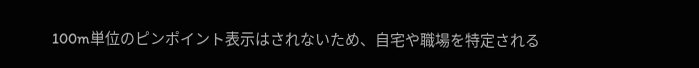100m単位のピンポイント表示はされないため、自宅や職場を特定される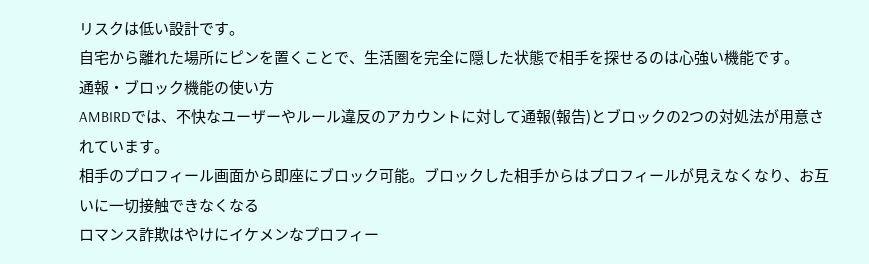リスクは低い設計です。
自宅から離れた場所にピンを置くことで、生活圏を完全に隠した状態で相手を探せるのは心強い機能です。
通報・ブロック機能の使い方
AMBIRDでは、不快なユーザーやルール違反のアカウントに対して通報(報告)とブロックの2つの対処法が用意されています。
相手のプロフィール画面から即座にブロック可能。ブロックした相手からはプロフィールが見えなくなり、お互いに一切接触できなくなる
ロマンス詐欺はやけにイケメンなプロフィー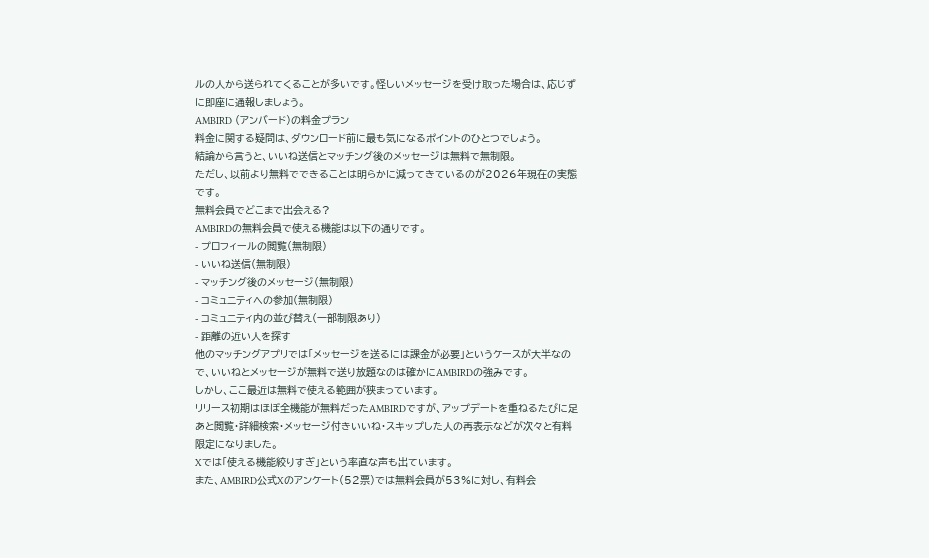ルの人から送られてくることが多いです。怪しいメッセージを受け取った場合は、応じずに即座に通報しましょう。
AMBIRD (アンバード)の料金プラン
料金に関する疑問は、ダウンロード前に最も気になるポイントのひとつでしょう。
結論から言うと、いいね送信とマッチング後のメッセージは無料で無制限。
ただし、以前より無料でできることは明らかに減ってきているのが2026年現在の実態です。
無料会員でどこまで出会える?
AMBIRDの無料会員で使える機能は以下の通りです。
- プロフィールの閲覧(無制限)
- いいね送信(無制限)
- マッチング後のメッセージ(無制限)
- コミュニティへの参加(無制限)
- コミュニティ内の並び替え(一部制限あり)
- 距離の近い人を探す
他のマッチングアプリでは「メッセージを送るには課金が必要」というケースが大半なので、いいねとメッセージが無料で送り放題なのは確かにAMBIRDの強みです。
しかし、ここ最近は無料で使える範囲が狭まっています。
リリース初期はほぼ全機能が無料だったAMBIRDですが、アップデートを重ねるたびに足あと閲覧・詳細検索・メッセージ付きいいね・スキップした人の再表示などが次々と有料限定になりました。
Xでは「使える機能絞りすぎ」という率直な声も出ています。
また、AMBIRD公式Xのアンケート(52票)では無料会員が53%に対し、有料会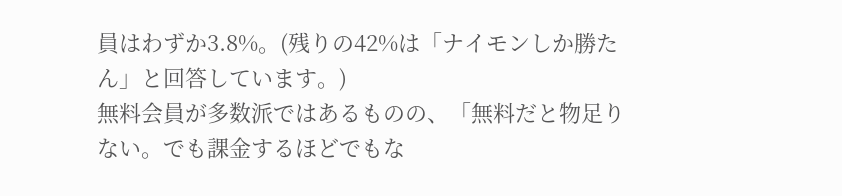員はわずか3.8%。(残りの42%は「ナイモンしか勝たん」と回答しています。)
無料会員が多数派ではあるものの、「無料だと物足りない。でも課金するほどでもな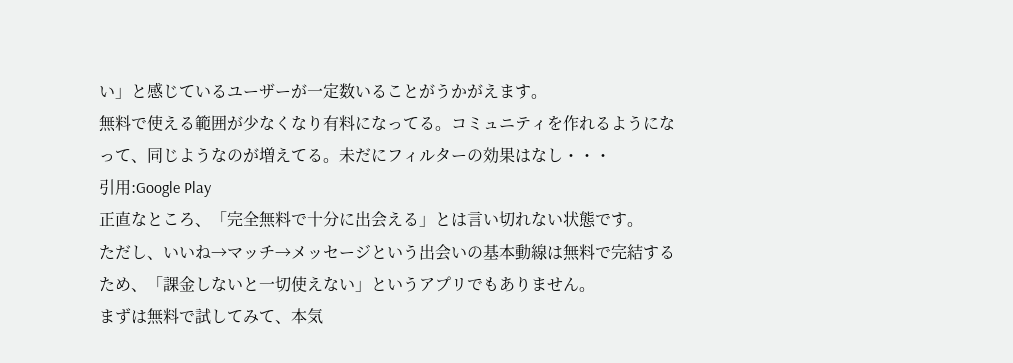い」と感じているユーザーが一定数いることがうかがえます。
無料で使える範囲が少なくなり有料になってる。コミュニティを作れるようになって、同じようなのが増えてる。未だにフィルターの効果はなし・・・
引用:Google Play
正直なところ、「完全無料で十分に出会える」とは言い切れない状態です。
ただし、いいね→マッチ→メッセージという出会いの基本動線は無料で完結するため、「課金しないと一切使えない」というアプリでもありません。
まずは無料で試してみて、本気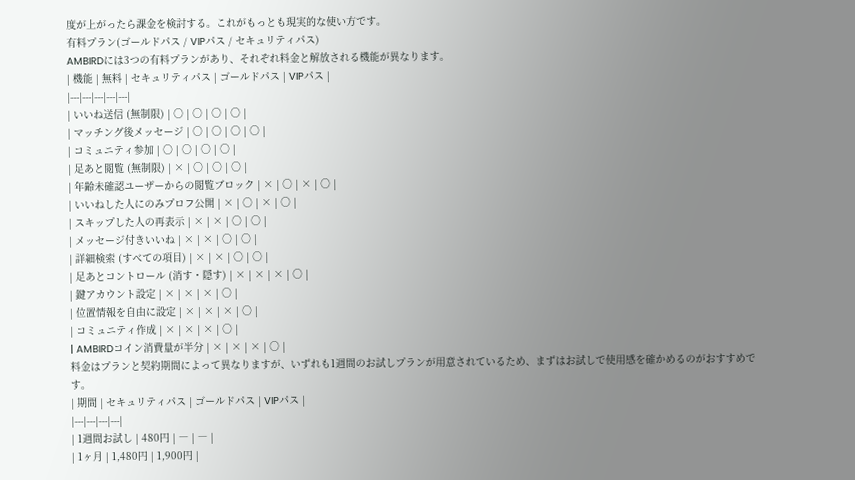度が上がったら課金を検討する。これがもっとも現実的な使い方です。
有料プラン(ゴールドパス / VIPパス / セキュリティパス)
AMBIRDには3つの有料プランがあり、それぞれ料金と解放される機能が異なります。
| 機能 | 無料 | セキュリティパス | ゴールドパス | VIPパス |
|---|---|---|---|---|
| いいね送信 (無制限) | ○ | ○ | ○ | ○ |
| マッチング後メッセージ | ○ | ○ | ○ | ○ |
| コミュニティ参加 | ○ | ○ | ○ | ○ |
| 足あと閲覧 (無制限) | × | ○ | ○ | ○ |
| 年齢未確認ユーザーからの閲覧ブロック | × | ○ | × | ○ |
| いいねした人にのみプロフ公開 | × | ○ | × | ○ |
| スキップした人の再表示 | × | × | ○ | ○ |
| メッセージ付きいいね | × | × | ○ | ○ |
| 詳細検索 (すべての項目) | × | × | ○ | ○ |
| 足あとコントロール (消す・隠す) | × | × | × | ○ |
| 鍵アカウント設定 | × | × | × | ○ |
| 位置情報を自由に設定 | × | × | × | ○ |
| コミュニティ作成 | × | × | × | ○ |
| AMBIRDコイン消費量が半分 | × | × | × | ○ |
料金はプランと契約期間によって異なりますが、いずれも1週間のお試しプランが用意されているため、まずはお試しで使用感を確かめるのがおすすめです。
| 期間 | セキュリティパス | ゴールドパス | VIPパス |
|---|---|---|---|
| 1週間お試し | 480円 | ― | ― |
| 1ヶ月 | 1,480円 | 1,900円 |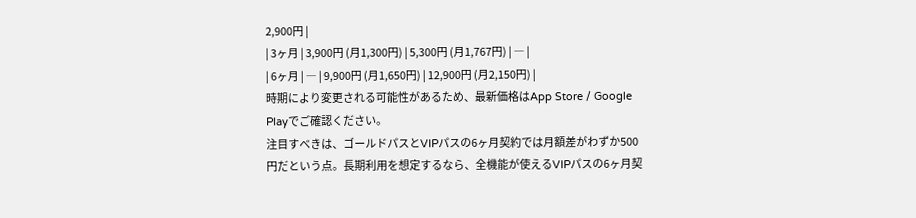2,900円 |
| 3ヶ月 | 3,900円 (月1,300円) | 5,300円 (月1,767円) | ― |
| 6ヶ月 | ― | 9,900円 (月1,650円) | 12,900円 (月2,150円) |
時期により変更される可能性があるため、最新価格はApp Store / Google Playでご確認ください。
注目すべきは、ゴールドパスとVIPパスの6ヶ月契約では月額差がわずか500円だという点。長期利用を想定するなら、全機能が使えるVIPパスの6ヶ月契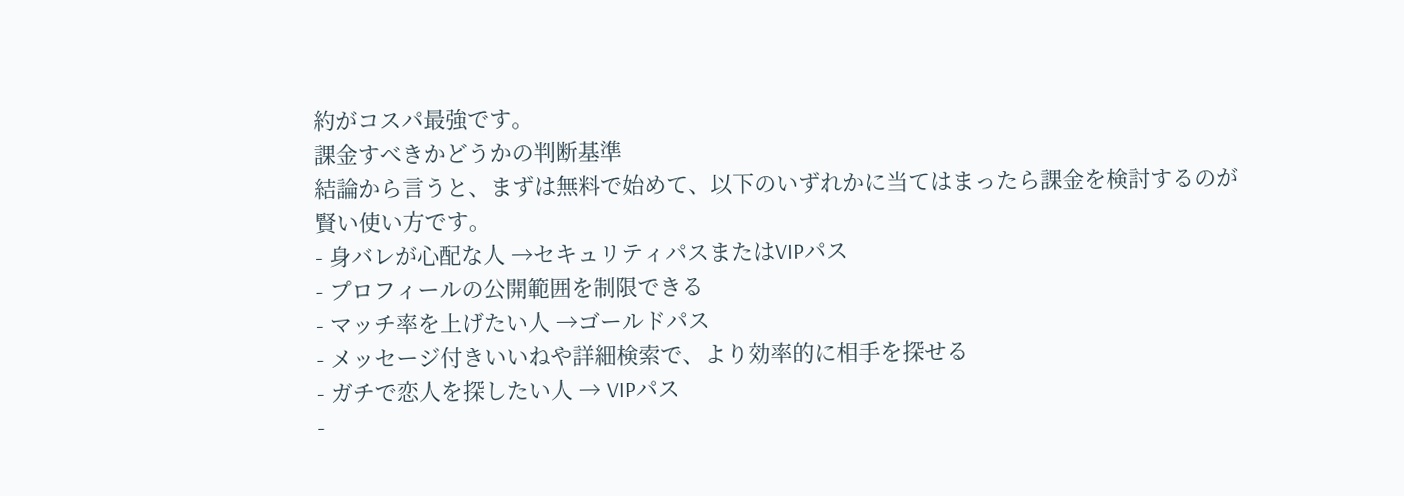約がコスパ最強です。
課金すべきかどうかの判断基準
結論から言うと、まずは無料で始めて、以下のいずれかに当てはまったら課金を検討するのが賢い使い方です。
- 身バレが心配な人 →セキュリティパスまたはVIPパス
- プロフィールの公開範囲を制限できる
- マッチ率を上げたい人 →ゴールドパス
- メッセージ付きいいねや詳細検索で、より効率的に相手を探せる
- ガチで恋人を探したい人 → VIPパス
-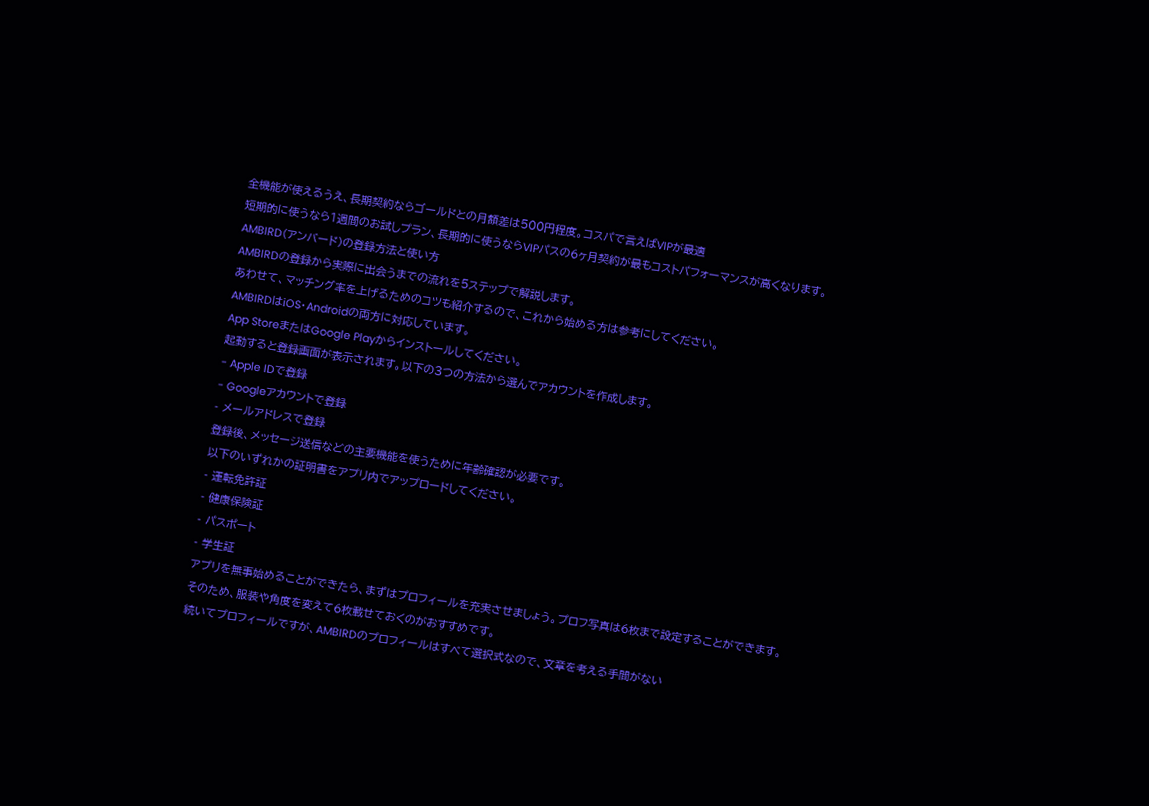全機能が使えるうえ、長期契約ならゴールドとの月額差は500円程度。コスパで言えばVIPが最適
短期的に使うなら1週間のお試しプラン、長期的に使うならVIPパスの6ヶ月契約が最もコストパフォーマンスが高くなります。
AMBIRD(アンバード)の登録方法と使い方
AMBIRDの登録から実際に出会うまでの流れを5ステップで解説します。
あわせて、マッチング率を上げるためのコツも紹介するので、これから始める方は参考にしてください。
AMBIRDはiOS・Androidの両方に対応しています。
App StoreまたはGoogle Playからインストールしてください。
起動すると登録画面が表示されます。以下の3つの方法から選んでアカウントを作成します。
- Apple IDで登録
- Googleアカウントで登録
- メールアドレスで登録
登録後、メッセージ送信などの主要機能を使うために年齢確認が必要です。
以下のいずれかの証明書をアプリ内でアップロードしてください。
- 運転免許証
- 健康保険証
- パスポート
- 学生証
アプリを無事始めることができたら、まずはプロフィールを充実させましょう。プロフ写真は6枚まで設定することができます。
そのため、服装や角度を変えて6枚載せておくのがおすすめです。
続いてプロフィールですが、AMBIRDのプロフィールはすべて選択式なので、文章を考える手間がない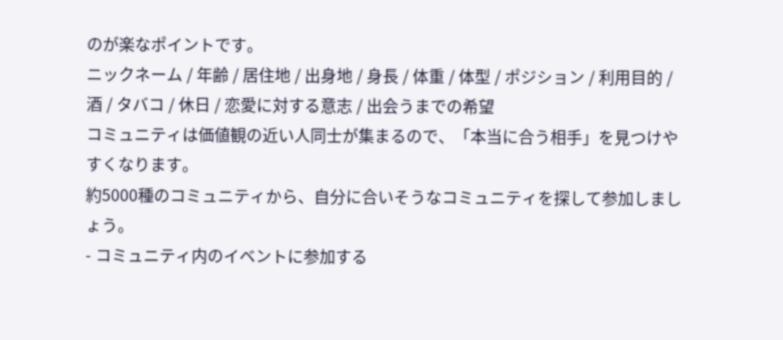のが楽なポイントです。
ニックネーム / 年齢 / 居住地 / 出身地 / 身長 / 体重 / 体型 / ポジション / 利用目的 / 酒 / タバコ / 休日 / 恋愛に対する意志 / 出会うまでの希望
コミュニティは価値観の近い人同士が集まるので、「本当に合う相手」を見つけやすくなります。
約5000種のコミュニティから、自分に合いそうなコミュニティを探して参加しましょう。
- コミュニティ内のイベントに参加する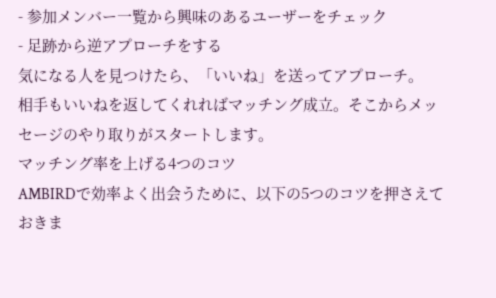- 参加メンバー一覧から興味のあるユーザーをチェック
- 足跡から逆アプローチをする
気になる人を見つけたら、「いいね」を送ってアプローチ。
相手もいいねを返してくれればマッチング成立。そこからメッセージのやり取りがスタートします。
マッチング率を上げる4つのコツ
AMBIRDで効率よく出会うために、以下の5つのコツを押さえておきま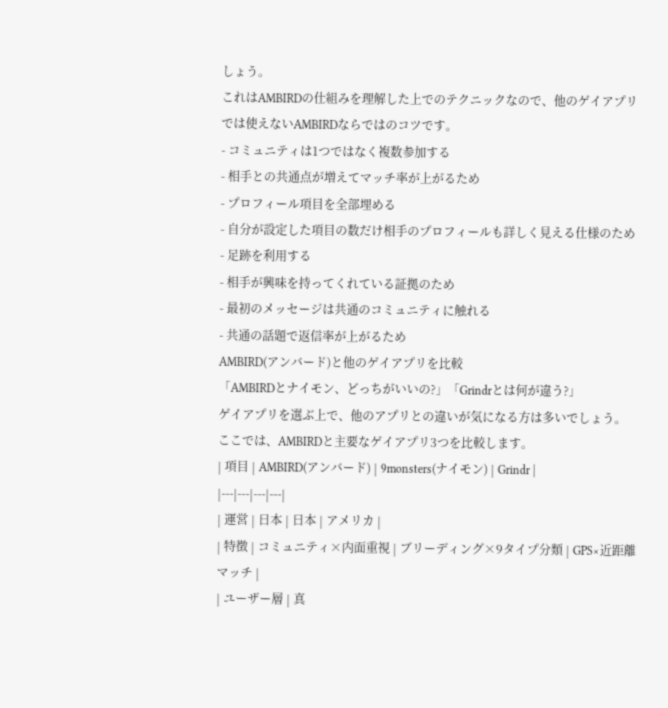しょう。
これはAMBIRDの仕組みを理解した上でのテクニックなので、他のゲイアプリでは使えないAMBIRDならではのコツです。
- コミュニティは1つではなく複数参加する
- 相手との共通点が増えてマッチ率が上がるため
- プロフィール項目を全部埋める
- 自分が設定した項目の数だけ相手のプロフィールも詳しく見える仕様のため
- 足跡を利用する
- 相手が興味を持ってくれている証拠のため
- 最初のメッセージは共通のコミュニティに触れる
- 共通の話題で返信率が上がるため
AMBIRD(アンバード)と他のゲイアプリを比較
「AMBIRDとナイモン、どっちがいいの?」「Grindrとは何が違う?」
ゲイアプリを選ぶ上で、他のアプリとの違いが気になる方は多いでしょう。
ここでは、AMBIRDと主要なゲイアプリ3つを比較します。
| 項目 | AMBIRD(アンバード) | 9monsters(ナイモン) | Grindr |
|---|---|---|---|
| 運営 | 日本 | 日本 | アメリカ |
| 特徴 | コミュニティ×内面重視 | ブリーディング×9タイプ分類 | GPS×近距離マッチ |
| ユーザー層 | 真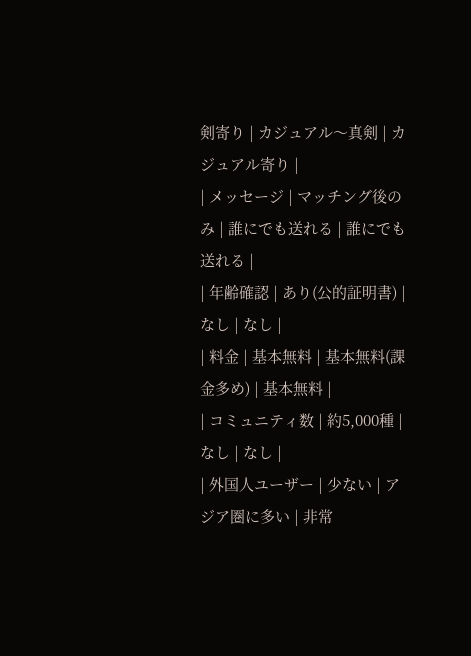剣寄り | カジュアル〜真剣 | カジュアル寄り |
| メッセージ | マッチング後のみ | 誰にでも送れる | 誰にでも送れる |
| 年齢確認 | あり(公的証明書) | なし | なし |
| 料金 | 基本無料 | 基本無料(課金多め) | 基本無料 |
| コミュニティ数 | 約5,000種 | なし | なし |
| 外国人ユーザー | 少ない | アジア圏に多い | 非常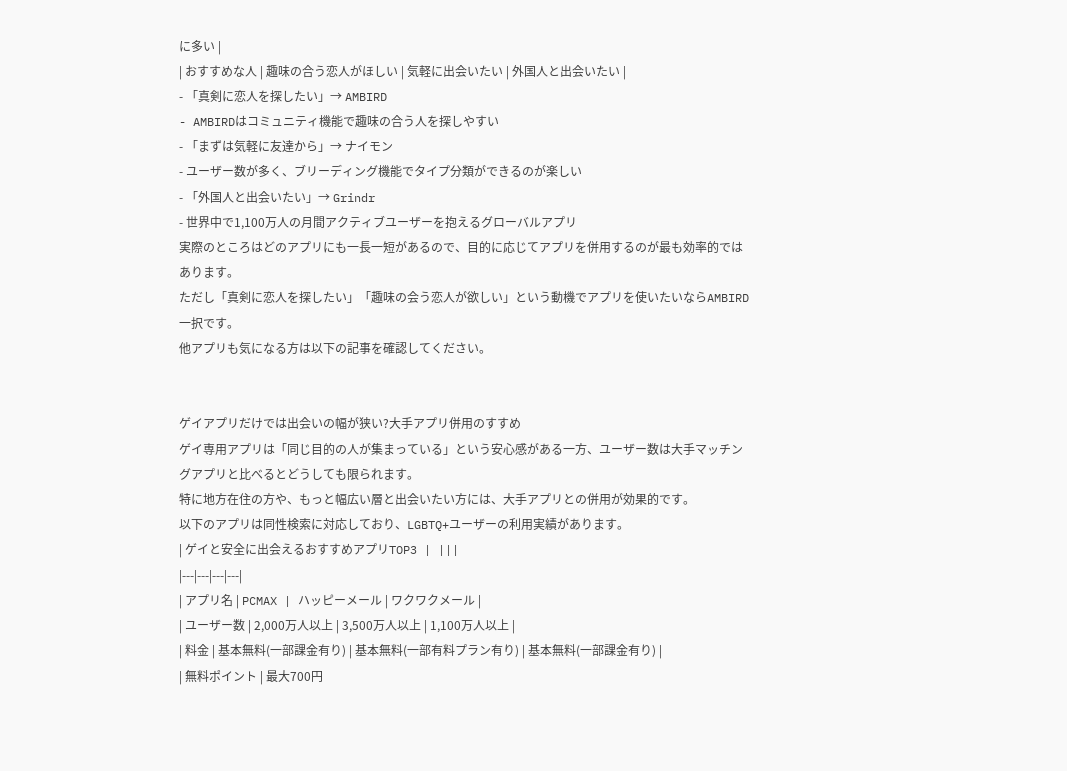に多い |
| おすすめな人 | 趣味の合う恋人がほしい | 気軽に出会いたい | 外国人と出会いたい |
- 「真剣に恋人を探したい」→ AMBIRD
- AMBIRDはコミュニティ機能で趣味の合う人を探しやすい
- 「まずは気軽に友達から」→ ナイモン
- ユーザー数が多く、ブリーディング機能でタイプ分類ができるのが楽しい
- 「外国人と出会いたい」→ Grindr
- 世界中で1,100万人の月間アクティブユーザーを抱えるグローバルアプリ
実際のところはどのアプリにも一長一短があるので、目的に応じてアプリを併用するのが最も効率的ではあります。
ただし「真剣に恋人を探したい」「趣味の会う恋人が欲しい」という動機でアプリを使いたいならAMBIRD一択です。
他アプリも気になる方は以下の記事を確認してください。


ゲイアプリだけでは出会いの幅が狭い?大手アプリ併用のすすめ
ゲイ専用アプリは「同じ目的の人が集まっている」という安心感がある一方、ユーザー数は大手マッチングアプリと比べるとどうしても限られます。
特に地方在住の方や、もっと幅広い層と出会いたい方には、大手アプリとの併用が効果的です。
以下のアプリは同性検索に対応しており、LGBTQ+ユーザーの利用実績があります。
| ゲイと安全に出会えるおすすめアプリTOP3 | |||
|---|---|---|---|
| アプリ名 | PCMAX | ハッピーメール | ワクワクメール |
| ユーザー数 | 2,000万人以上 | 3,500万人以上 | 1,100万人以上 |
| 料金 | 基本無料(一部課金有り) | 基本無料(一部有料プラン有り) | 基本無料(一部課金有り) |
| 無料ポイント | 最大700円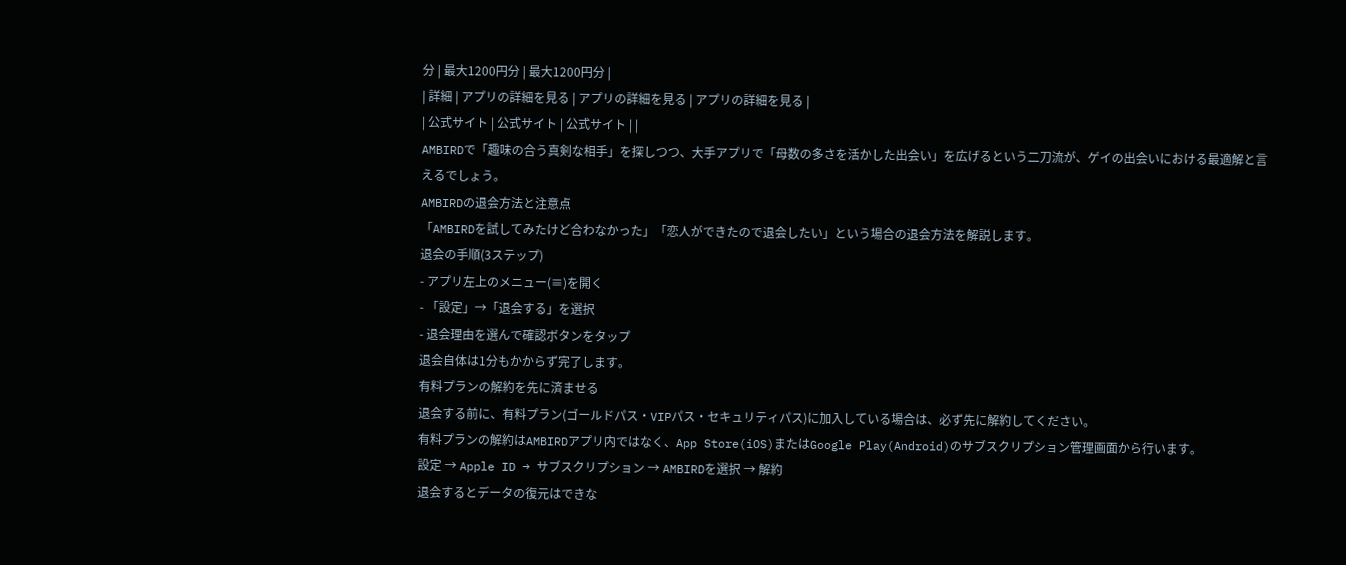分 | 最大1200円分 | 最大1200円分 |
| 詳細 | アプリの詳細を見る | アプリの詳細を見る | アプリの詳細を見る |
| 公式サイト | 公式サイト | 公式サイト | |
AMBIRDで「趣味の合う真剣な相手」を探しつつ、大手アプリで「母数の多さを活かした出会い」を広げるという二刀流が、ゲイの出会いにおける最適解と言えるでしょう。
AMBIRDの退会方法と注意点
「AMBIRDを試してみたけど合わなかった」「恋人ができたので退会したい」という場合の退会方法を解説します。
退会の手順(3ステップ)
- アプリ左上のメニュー(≡)を開く
- 「設定」→「退会する」を選択
- 退会理由を選んで確認ボタンをタップ
退会自体は1分もかからず完了します。
有料プランの解約を先に済ませる
退会する前に、有料プラン(ゴールドパス・VIPパス・セキュリティパス)に加入している場合は、必ず先に解約してください。
有料プランの解約はAMBIRDアプリ内ではなく、App Store(iOS)またはGoogle Play(Android)のサブスクリプション管理画面から行います。
設定 → Apple ID → サブスクリプション → AMBIRDを選択 → 解約
退会するとデータの復元はできな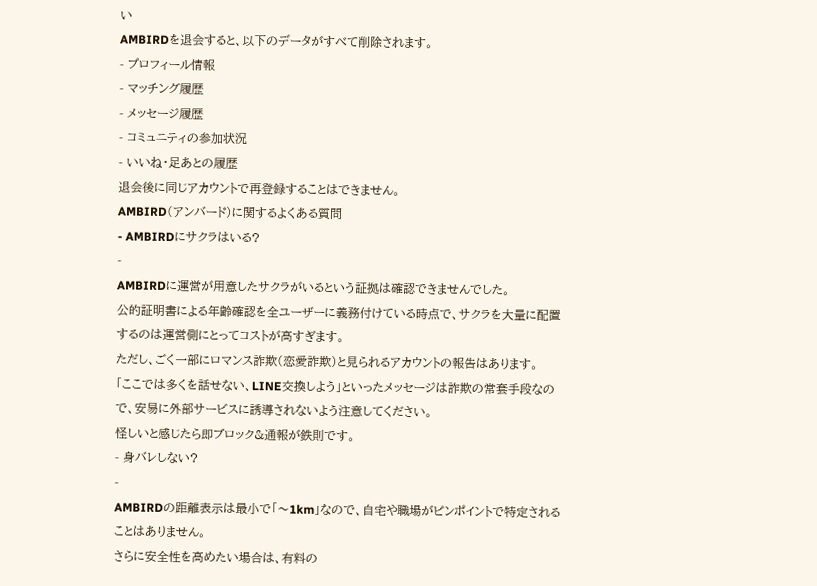い
AMBIRDを退会すると、以下のデータがすべて削除されます。
- プロフィール情報
- マッチング履歴
- メッセージ履歴
- コミュニティの参加状況
- いいね・足あとの履歴
退会後に同じアカウントで再登録することはできません。
AMBIRD(アンバード)に関するよくある質問
- AMBIRDにサクラはいる?
-
AMBIRDに運営が用意したサクラがいるという証拠は確認できませんでした。
公的証明書による年齢確認を全ユーザーに義務付けている時点で、サクラを大量に配置するのは運営側にとってコストが高すぎます。
ただし、ごく一部にロマンス詐欺(恋愛詐欺)と見られるアカウントの報告はあります。
「ここでは多くを話せない、LINE交換しよう」といったメッセージは詐欺の常套手段なので、安易に外部サービスに誘導されないよう注意してください。
怪しいと感じたら即ブロック&通報が鉄則です。
- 身バレしない?
-
AMBIRDの距離表示は最小で「〜1km」なので、自宅や職場がピンポイントで特定されることはありません。
さらに安全性を高めたい場合は、有料の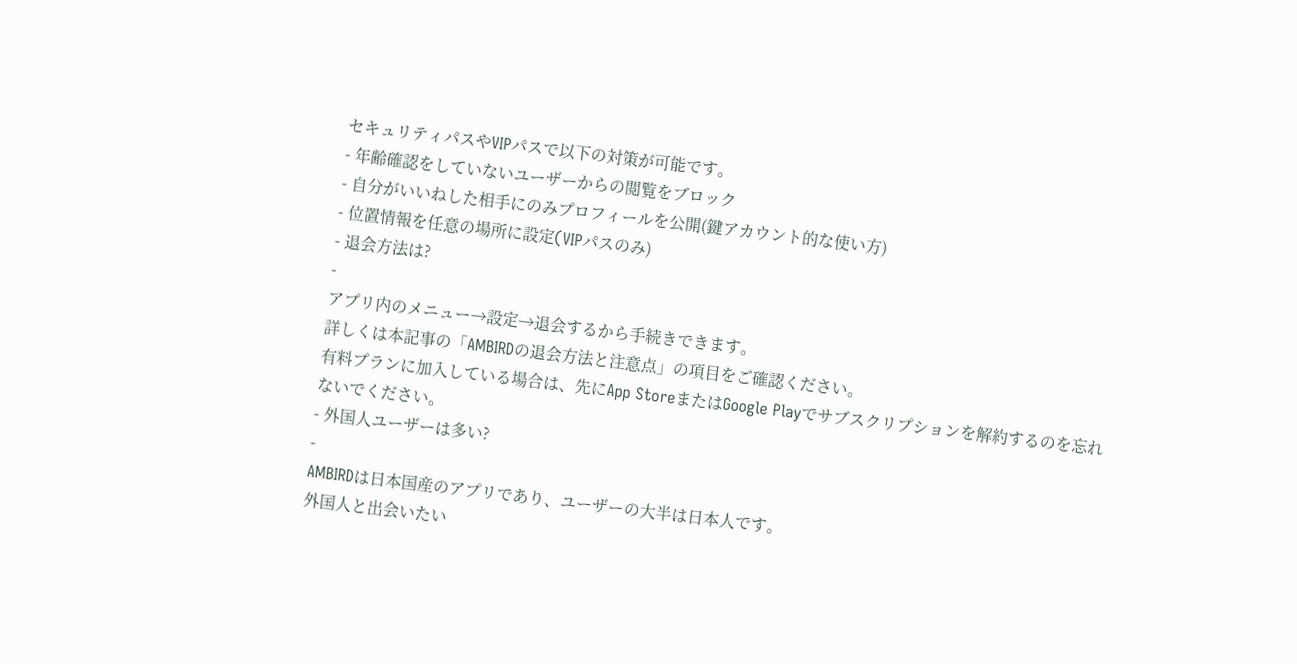セキュリティパスやVIPパスで以下の対策が可能です。
- 年齢確認をしていないユーザーからの閲覧をブロック
- 自分がいいねした相手にのみプロフィールを公開(鍵アカウント的な使い方)
- 位置情報を任意の場所に設定(VIPパスのみ)
- 退会方法は?
-
アプリ内のメニュー→設定→退会するから手続きできます。
詳しくは本記事の「AMBIRDの退会方法と注意点」の項目をご確認ください。
有料プランに加入している場合は、先にApp StoreまたはGoogle Playでサブスクリプションを解約するのを忘れないでください。
- 外国人ユーザーは多い?
-
AMBIRDは日本国産のアプリであり、ユーザーの大半は日本人です。
外国人と出会いたい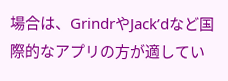場合は、GrindrやJack’dなど国際的なアプリの方が適してい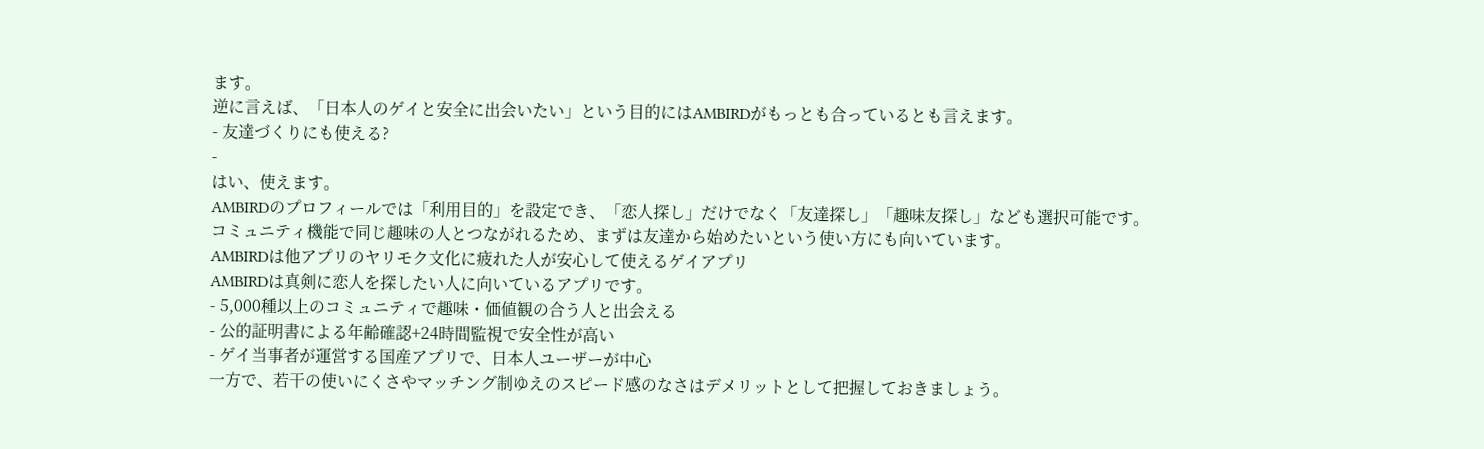ます。
逆に言えば、「日本人のゲイと安全に出会いたい」という目的にはAMBIRDがもっとも合っているとも言えます。
- 友達づくりにも使える?
-
はい、使えます。
AMBIRDのプロフィールでは「利用目的」を設定でき、「恋人探し」だけでなく「友達探し」「趣味友探し」なども選択可能です。
コミュニティ機能で同じ趣味の人とつながれるため、まずは友達から始めたいという使い方にも向いています。
AMBIRDは他アプリのヤリモク文化に疲れた人が安心して使えるゲイアプリ
AMBIRDは真剣に恋人を探したい人に向いているアプリです。
- 5,000種以上のコミュニティで趣味・価値観の合う人と出会える
- 公的証明書による年齢確認+24時間監視で安全性が高い
- ゲイ当事者が運営する国産アプリで、日本人ユーザーが中心
一方で、若干の使いにくさやマッチング制ゆえのスピード感のなさはデメリットとして把握しておきましょう。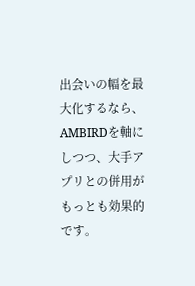出会いの幅を最大化するなら、AMBIRDを軸にしつつ、大手アプリとの併用がもっとも効果的です。